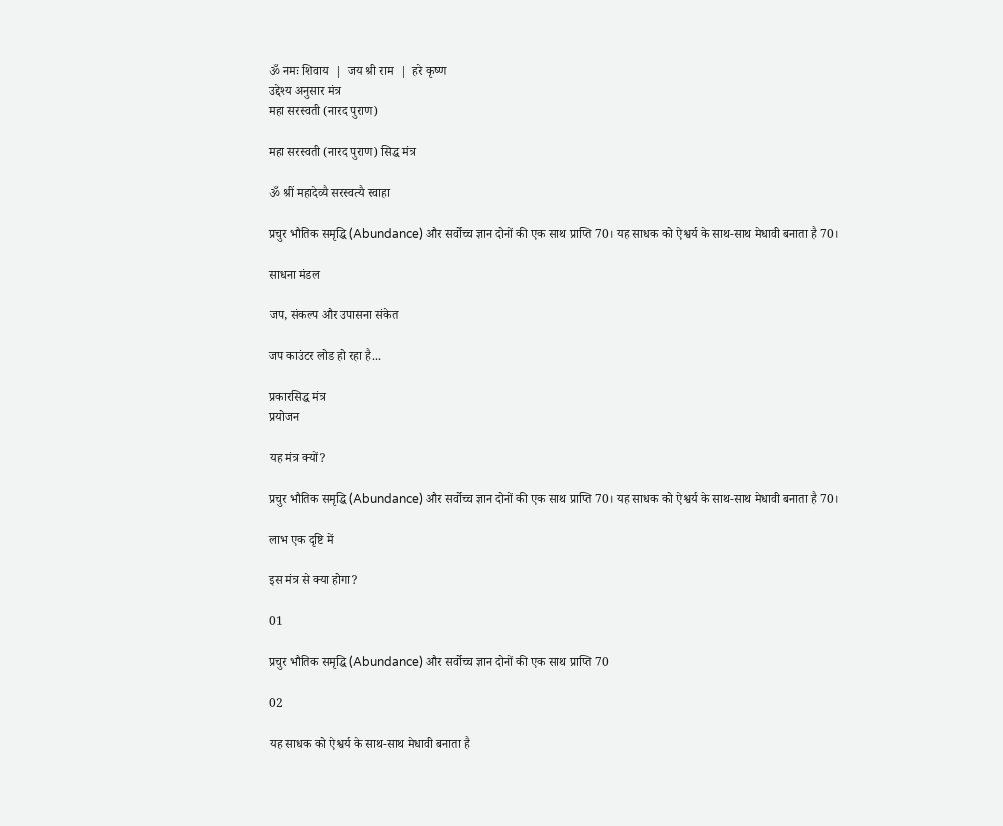ॐ नमः शिवाय  |  जय श्री राम  |  हरे कृष्ण
उद्देश्य अनुसार मंत्र
महा सरस्वती (नारद पुराण)

महा सरस्वती (नारद पुराण) सिद्ध मंत्र

ॐ श्रीं महादेव्यै सरस्वत्यै स्वाहा

प्रचुर भौतिक समृद्धि (Abundance) और सर्वोच्च ज्ञान दोनों की एक साथ प्राप्ति 70। यह साधक को ऐश्वर्य के साथ-साथ मेधावी बनाता है 70।

साधना मंडल

जप, संकल्प और उपासना संकेत

जप काउंटर लोड हो रहा है...

प्रकारसिद्ध मंत्र
प्रयोजन

यह मंत्र क्यों?

प्रचुर भौतिक समृद्धि (Abundance) और सर्वोच्च ज्ञान दोनों की एक साथ प्राप्ति 70। यह साधक को ऐश्वर्य के साथ-साथ मेधावी बनाता है 70।

लाभ एक दृष्टि में

इस मंत्र से क्या होगा?

01

प्रचुर भौतिक समृद्धि (Abundance) और सर्वोच्च ज्ञान दोनों की एक साथ प्राप्ति 70

02

यह साधक को ऐश्वर्य के साथ-साथ मेधावी बनाता है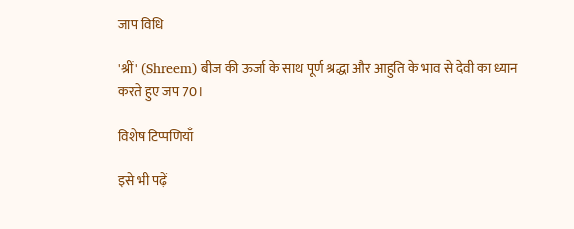जाप विधि

'श्रीं' (Shreem) बीज की ऊर्जा के साथ पूर्ण श्रद्धा और आहुति के भाव से देवी का ध्यान करते हुए जप 70।

विशेष टिप्पणियाँ

इसे भी पढ़ें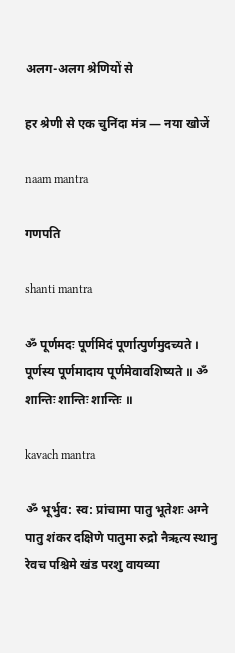अलग-अलग श्रेणियों से

हर श्रेणी से एक चुनिंदा मंत्र — नया खोजें

naam mantra

गणपति

shanti mantra

ॐ पूर्णमदः पूर्णमिदं पूर्णात्पुर्णमुदच्यते । पूर्णस्य पूर्णमादाय पूर्णमेवावशिष्यते ॥ ॐ शान्तिः शान्तिः शान्तिः ॥

kavach mantra

ॐ भूर्भुव: स्व: प्रांचामा पातु भूतेशः अग्ने पातु शंकर दक्षिणे पातुमा रुद्रो नैऋत्य स्थानु रेवच पश्चिमे खंड परशु वायव्या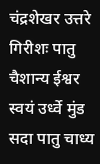चंद्रशेखर उत्तरे गिरीशः पातु चैशान्य ईश्वर स्वयं उर्ध्वे मुंड सदा पातु चाध्य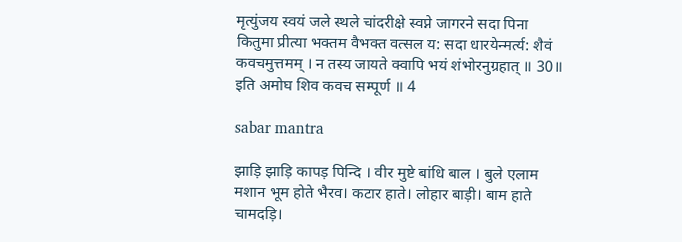मृत्युंजय स्वयं जले स्थले चांदरीक्षे स्वप्ने जागरने सदा पिना कितुमा प्रीत्या भक्तम वैभक्त वत्सल य: सदा धारयेन्मर्त्य: शैवं कवचमुत्तमम् । न तस्य जायते क्वापि भयं शंभोरनुग्रहात् ॥ 30॥ इति अमोघ शिव कवच सम्पूर्ण ॥ 4

sabar mantra

झाड़ि झाड़ि कापड़ पिन्दि । वीर मुष्टे बांधि बाल । बुले एलाम मशान भूम होते भैरव। कटार हाते। लोहार बाड़ी। बाम हाते चामदड़ि।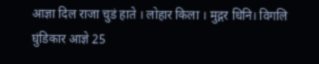आज्ञा दिल राजा चुडं हाते । लोहार किला । मुद्गर धिनि। विगलि घुंडिकार आज्ञे 25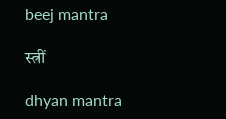beej mantra

स्त्रीं

dhyan mantra